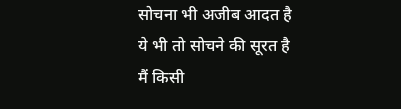सोचना भी अजीब आदत है
ये भी तो सोचने की सूरत है
मैं किसी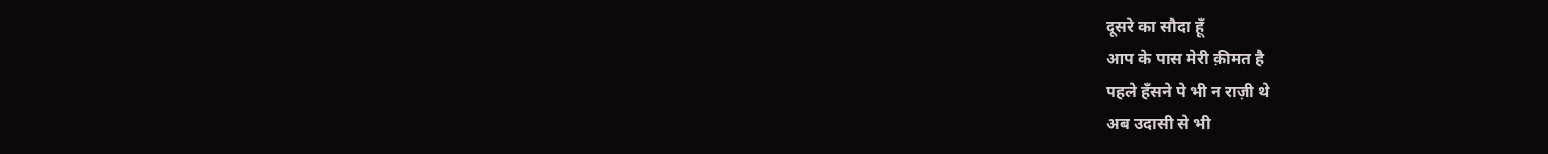दूसरे का सौदा हूँ
आप के पास मेरी क़ीमत है
पहले हँसने पे भी न राज़ी थे
अब उदासी से भी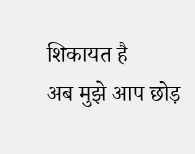शिकायत है
अब मुझे आप छोड़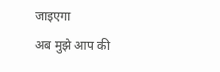जाइएगा
अब मुझे आप की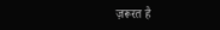ज़रूरत है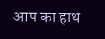आप का हाथ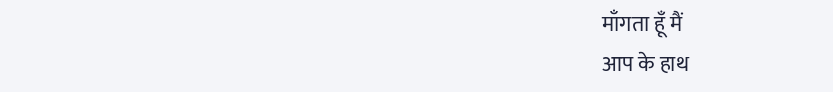माँगता हूँ मैं
आप के हाथ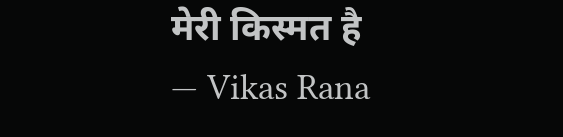मेरी किस्मत है
— Vikas Rana